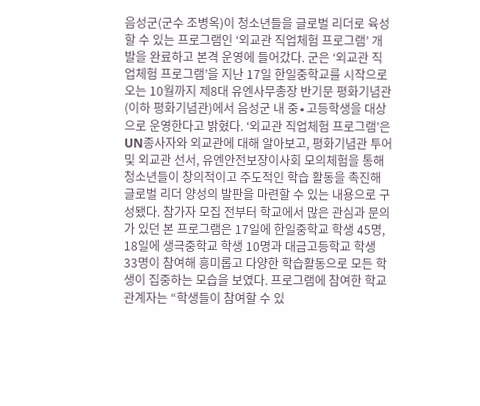음성군(군수 조병옥)이 청소년들을 글로벌 리더로 육성할 수 있는 프로그램인 ‘외교관 직업체험 프로그램’ 개발을 완료하고 본격 운영에 들어갔다. 군은 ‘외교관 직업체험 프로그램’을 지난 17일 한일중학교를 시작으로 오는 10월까지 제8대 유엔사무총장 반기문 평화기념관(이하 평화기념관)에서 음성군 내 중∙고등학생을 대상으로 운영한다고 밝혔다. ‘외교관 직업체험 프로그램’은 UN종사자와 외교관에 대해 알아보고, 평화기념관 투어 및 외교관 선서, 유엔안전보장이사회 모의체험을 통해 청소년들이 창의적이고 주도적인 학습 활동을 촉진해 글로벌 리더 양성의 발판을 마련할 수 있는 내용으로 구성됐다. 참가자 모집 전부터 학교에서 많은 관심과 문의가 있던 본 프로그램은 17일에 한일중학교 학생 45명, 18일에 생극중학교 학생 10명과 대금고등학교 학생 33명이 참여해 흥미롭고 다양한 학습활동으로 모든 학생이 집중하는 모습을 보였다. 프로그램에 참여한 학교 관계자는 “학생들이 참여할 수 있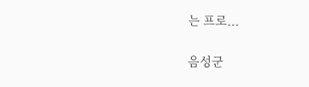는 프로...

음성군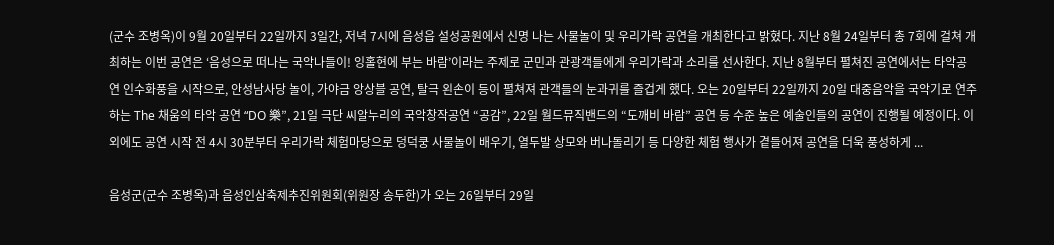(군수 조병옥)이 9월 20일부터 22일까지 3일간, 저녁 7시에 음성읍 설성공원에서 신명 나는 사물놀이 및 우리가락 공연을 개최한다고 밝혔다. 지난 8월 24일부터 총 7회에 걸쳐 개최하는 이번 공연은 ‘음성으로 떠나는 국악나들이! 잉홀현에 부는 바람’이라는 주제로 군민과 관광객들에게 우리가락과 소리를 선사한다. 지난 8월부터 펼쳐진 공연에서는 타악공연 인수화풍을 시작으로, 안성남사당 놀이, 가야금 앙상블 공연, 탈극 왼손이 등이 펼쳐져 관객들의 눈과귀를 즐겁게 했다. 오는 20일부터 22일까지 20일 대중음악을 국악기로 연주하는 The 채움의 타악 공연 “DO 樂”, 21일 극단 씨알누리의 국악창작공연 “공감”, 22일 월드뮤직밴드의 “도깨비 바람” 공연 등 수준 높은 예술인들의 공연이 진행될 예정이다. 이 외에도 공연 시작 전 4시 30분부터 우리가락 체험마당으로 덩덕쿵 사물놀이 배우기, 열두발 상모와 버나돌리기 등 다양한 체험 행사가 곁들어져 공연을 더욱 풍성하게 ...

음성군(군수 조병옥)과 음성인삼축제추진위원회(위원장 송두한)가 오는 26일부터 29일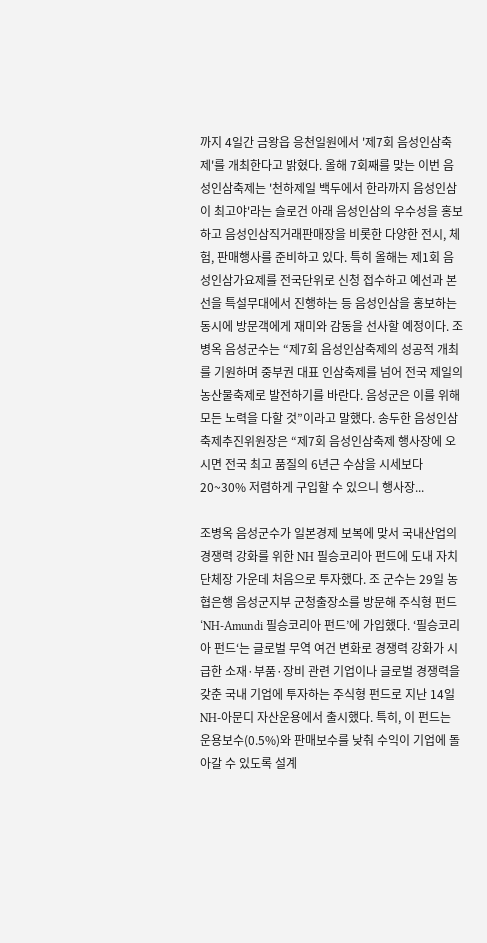까지 4일간 금왕읍 응천일원에서 '제7회 음성인삼축제'를 개최한다고 밝혔다. 올해 7회째를 맞는 이번 음성인삼축제는 '천하제일 백두에서 한라까지 음성인삼이 최고야'라는 슬로건 아래 음성인삼의 우수성을 홍보하고 음성인삼직거래판매장을 비롯한 다양한 전시, 체험, 판매행사를 준비하고 있다. 특히 올해는 제1회 음성인삼가요제를 전국단위로 신청 접수하고 예선과 본선을 특설무대에서 진행하는 등 음성인삼을 홍보하는 동시에 방문객에게 재미와 감동을 선사할 예정이다. 조병옥 음성군수는 “제7회 음성인삼축제의 성공적 개최를 기원하며 중부권 대표 인삼축제를 넘어 전국 제일의 농산물축제로 발전하기를 바란다. 음성군은 이를 위해 모든 노력을 다할 것”이라고 말했다. 송두한 음성인삼축제추진위원장은 “제7회 음성인삼축제 행사장에 오시면 전국 최고 품질의 6년근 수삼을 시세보다 20~30% 저렴하게 구입할 수 있으니 행사장...

조병옥 음성군수가 일본경제 보복에 맞서 국내산업의 경쟁력 강화를 위한 NH 필승코리아 펀드에 도내 자치단체장 가운데 처음으로 투자했다. 조 군수는 29일 농협은행 음성군지부 군청출장소를 방문해 주식형 펀드 ‘NH-Amundi 필승코리아 펀드’에 가입했다. ‘필승코리아 펀드‘는 글로벌 무역 여건 변화로 경쟁력 강화가 시급한 소재·부품·장비 관련 기업이나 글로벌 경쟁력을 갖춘 국내 기업에 투자하는 주식형 펀드로 지난 14일 NH-아문디 자산운용에서 출시했다. 특히, 이 펀드는 운용보수(0.5%)와 판매보수를 낮춰 수익이 기업에 돌아갈 수 있도록 설계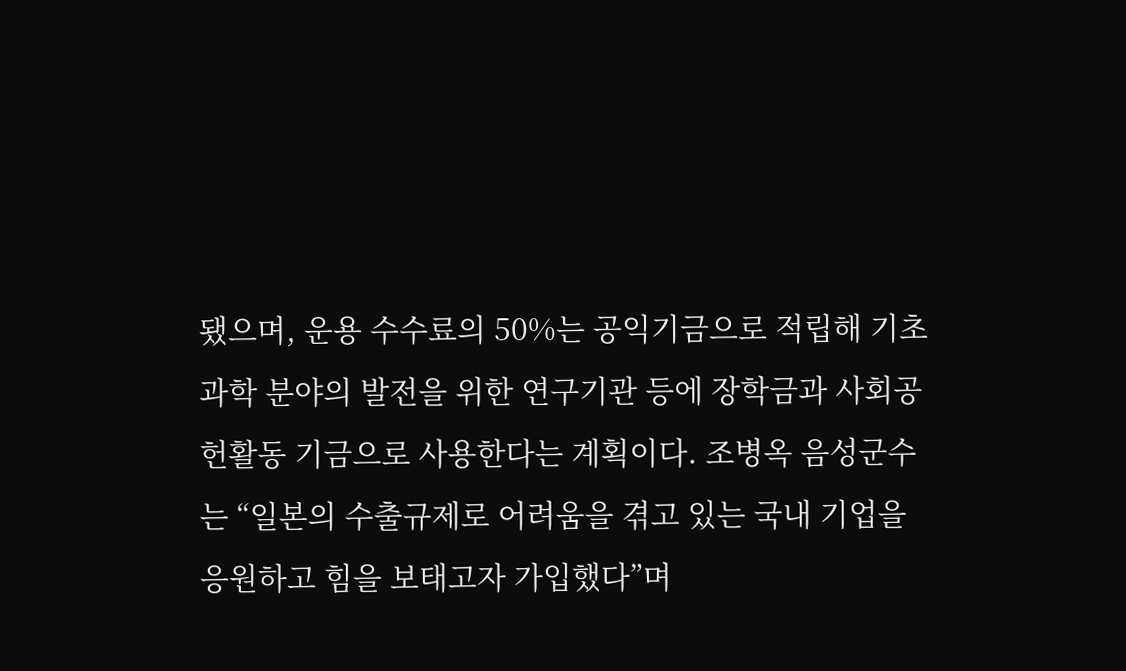됐으며, 운용 수수료의 50%는 공익기금으로 적립해 기초과학 분야의 발전을 위한 연구기관 등에 장학금과 사회공헌활동 기금으로 사용한다는 계획이다. 조병옥 음성군수는 “일본의 수출규제로 어려움을 겪고 있는 국내 기업을 응원하고 힘을 보태고자 가입했다”며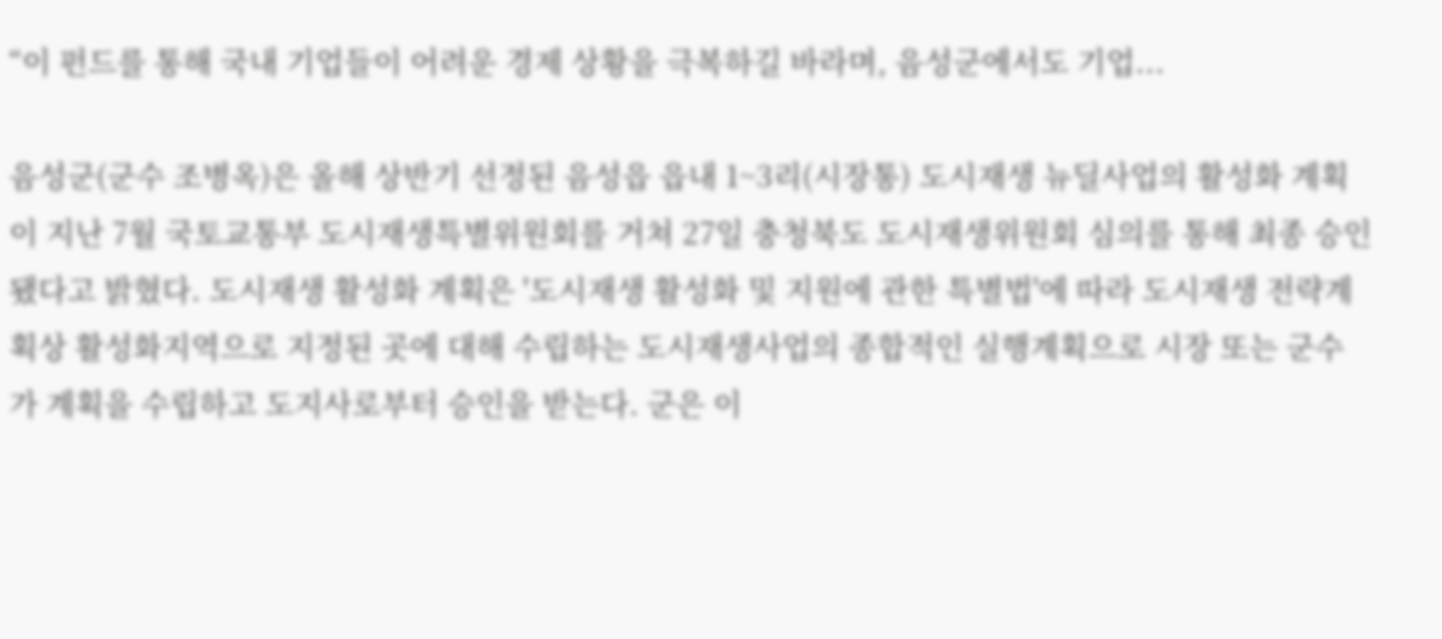“이 펀드를 통해 국내 기업들이 어려운 경제 상황을 극복하길 바라며, 음성군에서도 기업...

음성군(군수 조병옥)은 올해 상반기 선정된 음성읍 읍내 1~3리(시장통) 도시재생 뉴딜사업의 활성화 계획이 지난 7월 국토교통부 도시재생특별위원회를 거쳐 27일 충청북도 도시재생위원회 심의를 통해 최종 승인됐다고 밝혔다. 도시재생 활성화 계획은 '도시재생 활성화 및 지원에 관한 특별법'에 따라 도시재생 전략계획상 활성화지역으로 지정된 곳에 대해 수립하는 도시재생사업의 종합적인 실행계획으로 시장 또는 군수가 계획을 수립하고 도지사로부터 승인을 받는다. 군은 이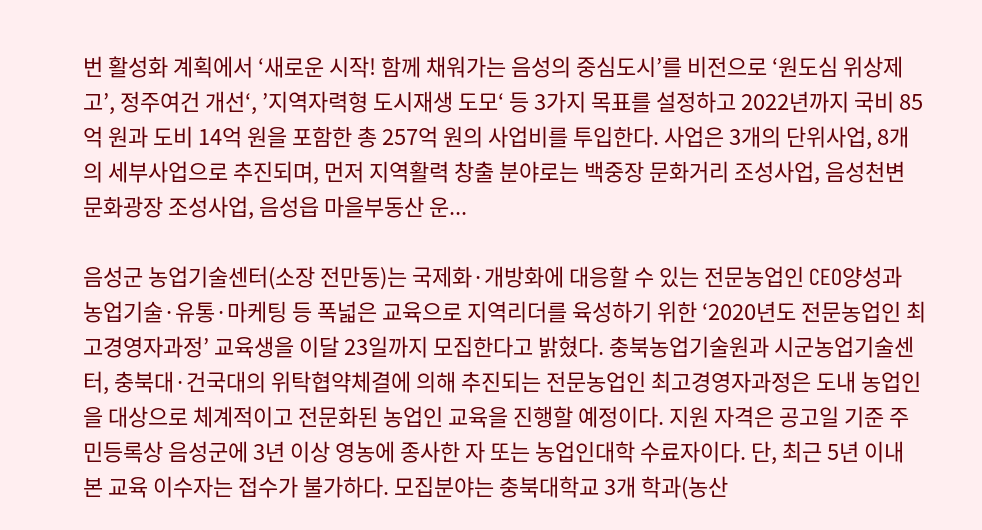번 활성화 계획에서 ‘새로운 시작! 함께 채워가는 음성의 중심도시’를 비전으로 ‘원도심 위상제고’, 정주여건 개선‘, ’지역자력형 도시재생 도모‘ 등 3가지 목표를 설정하고 2022년까지 국비 85억 원과 도비 14억 원을 포함한 총 257억 원의 사업비를 투입한다. 사업은 3개의 단위사업, 8개의 세부사업으로 추진되며, 먼저 지역활력 창출 분야로는 백중장 문화거리 조성사업, 음성천변 문화광장 조성사업, 음성읍 마을부동산 운...

음성군 농업기술센터(소장 전만동)는 국제화·개방화에 대응할 수 있는 전문농업인 CEO양성과 농업기술·유통·마케팅 등 폭넓은 교육으로 지역리더를 육성하기 위한 ‘2020년도 전문농업인 최고경영자과정’ 교육생을 이달 23일까지 모집한다고 밝혔다. 충북농업기술원과 시군농업기술센터, 충북대·건국대의 위탁협약체결에 의해 추진되는 전문농업인 최고경영자과정은 도내 농업인을 대상으로 체계적이고 전문화된 농업인 교육을 진행할 예정이다. 지원 자격은 공고일 기준 주민등록상 음성군에 3년 이상 영농에 종사한 자 또는 농업인대학 수료자이다. 단, 최근 5년 이내 본 교육 이수자는 접수가 불가하다. 모집분야는 충북대학교 3개 학과(농산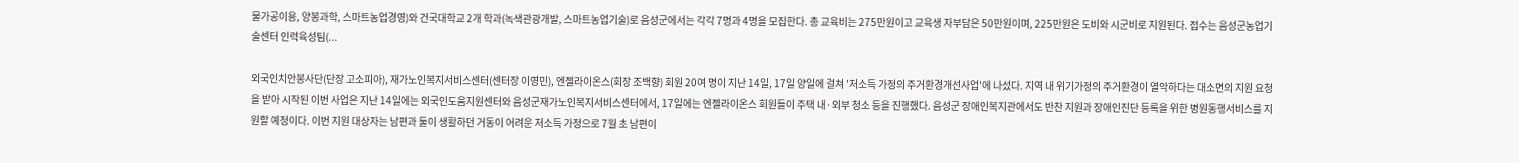물가공이용, 양봉과학, 스마트농업경영)와 건국대학교 2개 학과(녹색관광개발, 스마트농업기술)로 음성군에서는 각각 7명과 4명을 모집한다. 총 교육비는 275만원이고 교육생 자부담은 50만원이며, 225만원은 도비와 시군비로 지원된다. 접수는 음성군농업기술센터 인력육성팀(...

외국인치안봉사단(단장 고소피아), 재가노인복지서비스센터(센터장 이영민), 엔젤라이온스(회장 조백향) 회원 20여 명이 지난 14일, 17일 양일에 걸쳐 '저소득 가정의 주거환경개선사업'에 나섰다. 지역 내 위기가정의 주거환경이 열악하다는 대소면의 지원 요청을 받아 시작된 이번 사업은 지난 14일에는 외국인도움지원센터와 음성군재가노인복지서비스센터에서, 17일에는 엔젤라이온스 회원들이 주택 내·외부 청소 등을 진행했다. 음성군 장애인복지관에서도 반찬 지원과 장애인진단 등록을 위한 병원동행서비스를 지원할 예정이다. 이번 지원 대상자는 남편과 둘이 생활하던 거동이 어려운 저소득 가정으로 7월 초 남편이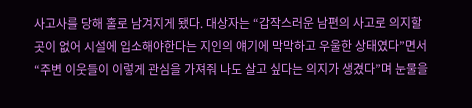사고사를 당해 홀로 남겨지게 됐다. 대상자는 “갑작스러운 남편의 사고로 의지할 곳이 없어 시설에 입소해야한다는 지인의 얘기에 막막하고 우울한 상태였다”면서 “주변 이웃들이 이렇게 관심을 가져줘 나도 살고 싶다는 의지가 생겼다”며 눈물을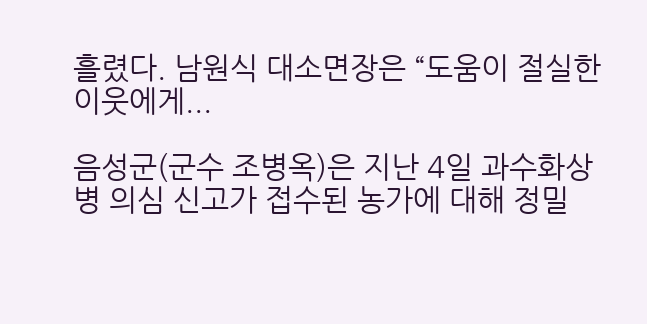흘렸다. 남원식 대소면장은 “도움이 절실한 이웃에게...

음성군(군수 조병옥)은 지난 4일 과수화상병 의심 신고가 접수된 농가에 대해 정밀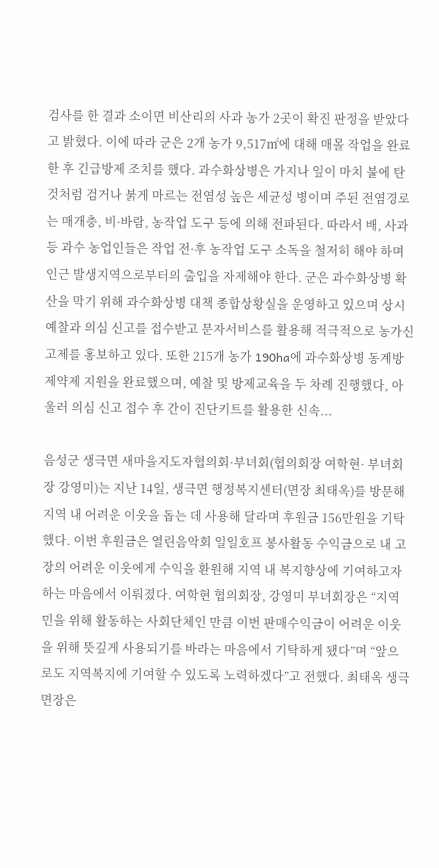검사를 한 결과 소이면 비산리의 사과 농가 2곳이 확진 판정을 받았다고 밝혔다. 이에 따라 군은 2개 농가 9,517㎡에 대해 매몰 작업을 완료한 후 긴급방제 조치를 했다. 과수화상병은 가지나 잎이 마치 불에 탄 것처럼 검거나 붉게 마르는 전염성 높은 세균성 병이며 주된 전염경로는 매개충, 비·바람, 농작업 도구 등에 의해 전파된다. 따라서 배, 사과 등 과수 농업인들은 작업 전·후 농작업 도구 소독을 철저히 해야 하며 인근 발생지역으로부터의 출입을 자제해야 한다. 군은 과수화상병 확산을 막기 위해 과수화상병 대책 종합상황실을 운영하고 있으며 상시예찰과 의심 신고를 접수받고 문자서비스를 활용해 적극적으로 농가신고제를 홍보하고 있다. 또한 215개 농가 190ha에 과수화상병 동계방제약제 지원을 완료했으며, 예찰 및 방제교육을 두 차례 진행했다, 아울러 의심 신고 접수 후 간이 진단키트를 활용한 신속...

음성군 생극면 새마을지도자협의회·부녀회(협의회장 여학현· 부녀회장 강영미)는 지난 14일, 생극면 행정복지센터(면장 최태옥)를 방문해 지역 내 어려운 이웃을 돕는 데 사용해 달라며 후원금 156만원을 기탁했다. 이번 후원금은 열린음악회 일일호프 봉사활동 수익금으로 내 고장의 어려운 이웃에게 수익을 환원해 지역 내 복지향상에 기여하고자 하는 마음에서 이뤄졌다. 여학현 협의회장, 강영미 부녀회장은 “지역민을 위해 활동하는 사회단체인 만큼 이번 판매수익금이 어려운 이웃을 위해 뜻깊게 사용되기를 바라는 마음에서 기탁하게 됐다”며 “앞으로도 지역복지에 기여할 수 있도록 노력하겠다”고 전했다. 최태옥 생극면장은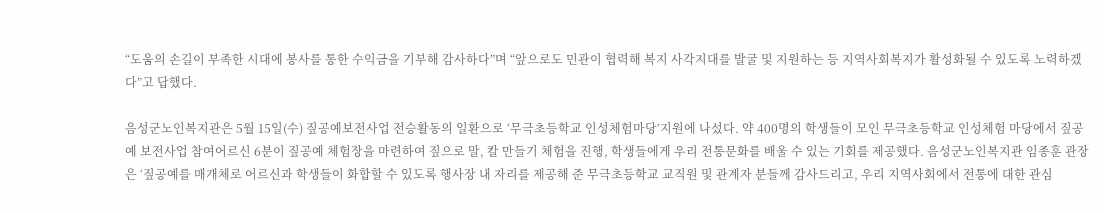“도움의 손길이 부족한 시대에 봉사를 통한 수익금을 기부해 감사하다”며 “앞으로도 민관이 협력해 복지 사각지대를 발굴 및 지원하는 등 지역사회복지가 활성화될 수 있도록 노력하겠다”고 답했다.

음성군노인복지관은 5월 15일(수) 짚공예보전사업 전승활동의 일환으로 ‘무극초등학교 인성체험마당’지원에 나섰다. 약 400명의 학생들이 모인 무극초등학교 인성체험 마당에서 짚공예 보전사업 참여어르신 6분이 짚공예 체험장을 마련하여 짚으로 말, 칼 만들기 체험을 진행, 학생들에게 우리 전통문화를 배울 수 있는 기회를 제공했다. 음성군노인복지관 임종훈 관장은 ‘짚공예를 매개체로 어르신과 학생들이 화합할 수 있도록 행사장 내 자리를 제공해 준 무극초등학교 교직원 및 관계자 분들께 감사드리고, 우리 지역사회에서 전통에 대한 관심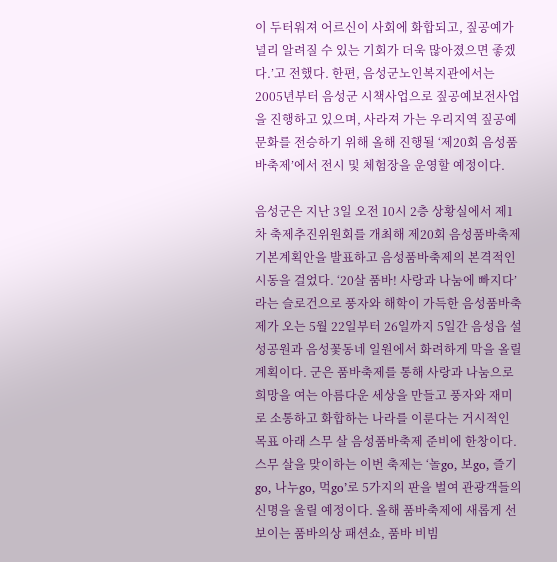이 두터워져 어르신이 사회에 화합되고, 짚공예가 널리 알려질 수 있는 기회가 더욱 많아졌으면 좋겠다.’고 전했다. 한편, 음성군노인복지관에서는 2005년부터 음성군 시책사업으로 짚공예보전사업을 진행하고 있으며, 사라져 가는 우리지역 짚공예문화를 전승하기 위해 올해 진행될 ‘제20회 음성품바축제’에서 전시 및 체험장을 운영할 예정이다.

음성군은 지난 3일 오전 10시 2층 상황실에서 제1차 축제추진위원회를 개최해 제20회 음성품바축제 기본계획안을 발표하고 음성품바축제의 본격적인 시동을 걸었다. ‘20살 품바! 사랑과 나눔에 빠지다’라는 슬로건으로 풍자와 해학이 가득한 음성품바축제가 오는 5월 22일부터 26일까지 5일간 음성읍 설성공원과 음성꽃동네 일원에서 화려하게 막을 올릴 계획이다. 군은 품바축제를 통해 사랑과 나눔으로 희망을 여는 아름다운 세상을 만들고 풍자와 재미로 소통하고 화합하는 나라를 이룬다는 거시적인 목표 아래 스무 살 음성품바축제 준비에 한창이다. 스무 살을 맞이하는 이번 축제는 ‘놀go, 보go, 즐기go, 나누go, 먹go’로 5가지의 판을 벌여 관광객들의 신명을 울릴 예정이다. 올해 품바축제에 새롭게 선보이는 품바의상 패션쇼, 품바 비빔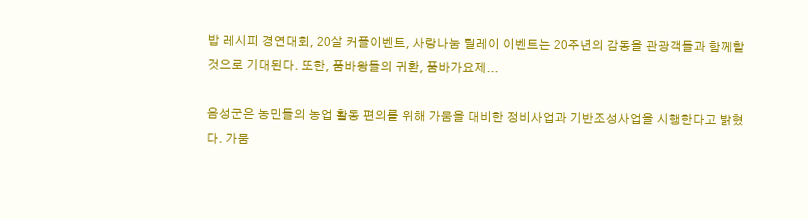밥 레시피 경연대회, 20살 커플이벤트, 사랑나눔 릴레이 이벤트는 20주년의 감동을 관광객들과 함께할 것으로 기대된다. 또한, 품바왕들의 귀환, 품바가요제...

음성군은 농민들의 농업 활동 편의를 위해 가뭄을 대비한 정비사업과 기반조성사업을 시행한다고 밝혔다. 가뭄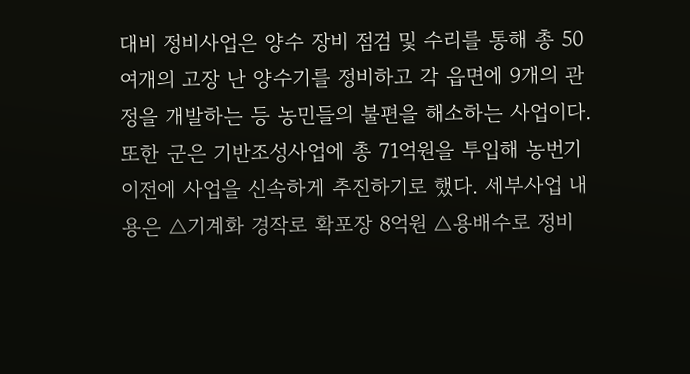대비 정비사업은 양수 장비 점검 및 수리를 통해 총 50여개의 고장 난 양수기를 정비하고 각 읍면에 9개의 관정을 개발하는 등 농민들의 불편을 해소하는 사업이다. 또한 군은 기반조성사업에 총 71억원을 투입해 농번기 이전에 사업을 신속하게 추진하기로 했다. 세부사업 내용은 △기계화 경작로 확포장 8억원 △용배수로 정비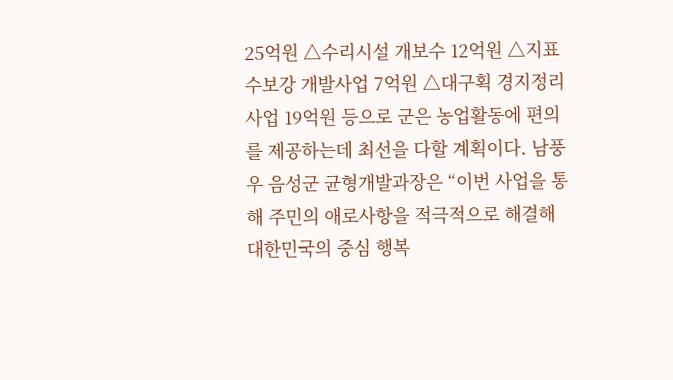25억원 △수리시설 개보수 12억원 △지표수보강 개발사업 7억원 △대구획 경지정리사업 19억원 등으로 군은 농업활동에 편의를 제공하는데 최선을 다할 계획이다. 남풍우 음성군 균형개발과장은 “이번 사업을 통해 주민의 애로사항을 적극적으로 해결해 대한민국의 중심 행복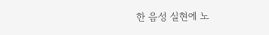한 음성 실현에 노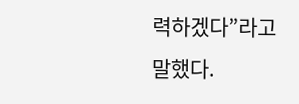력하겠다”라고 말했다.